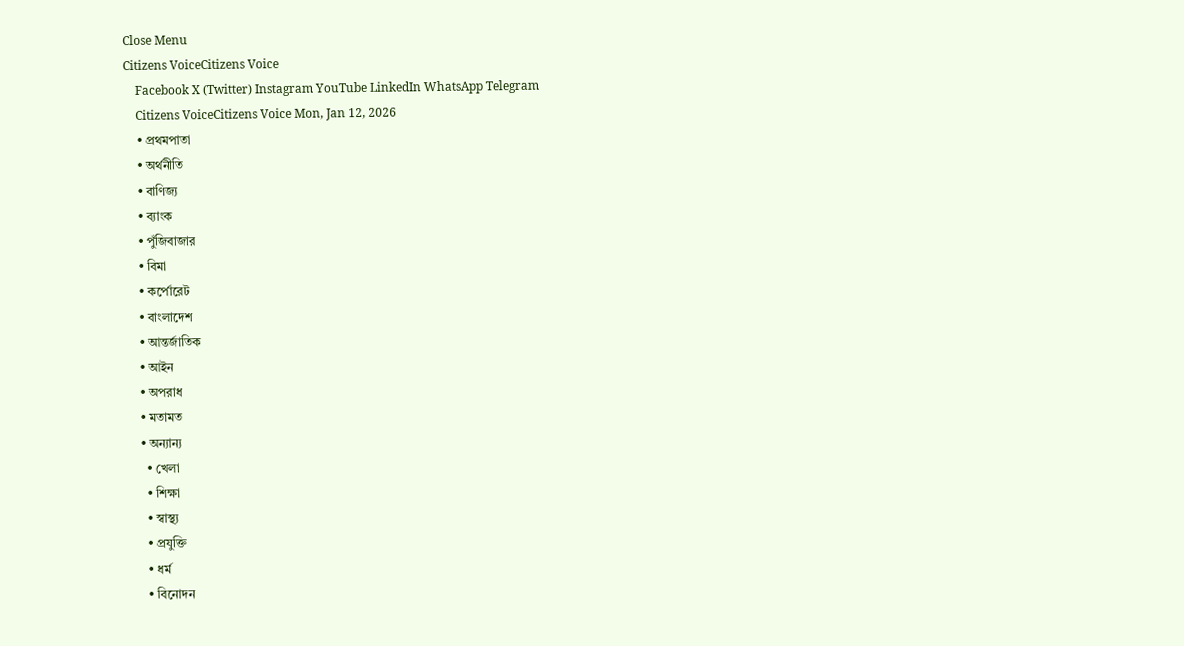Close Menu
Citizens VoiceCitizens Voice
    Facebook X (Twitter) Instagram YouTube LinkedIn WhatsApp Telegram
    Citizens VoiceCitizens Voice Mon, Jan 12, 2026
    • প্রথমপাতা
    • অর্থনীতি
    • বাণিজ্য
    • ব্যাংক
    • পুঁজিবাজার
    • বিমা
    • কর্পোরেট
    • বাংলাদেশ
    • আন্তর্জাতিক
    • আইন
    • অপরাধ
    • মতামত
    • অন্যান্য
      • খেলা
      • শিক্ষা
      • স্বাস্থ্য
      • প্রযুক্তি
      • ধর্ম
      • বিনোদন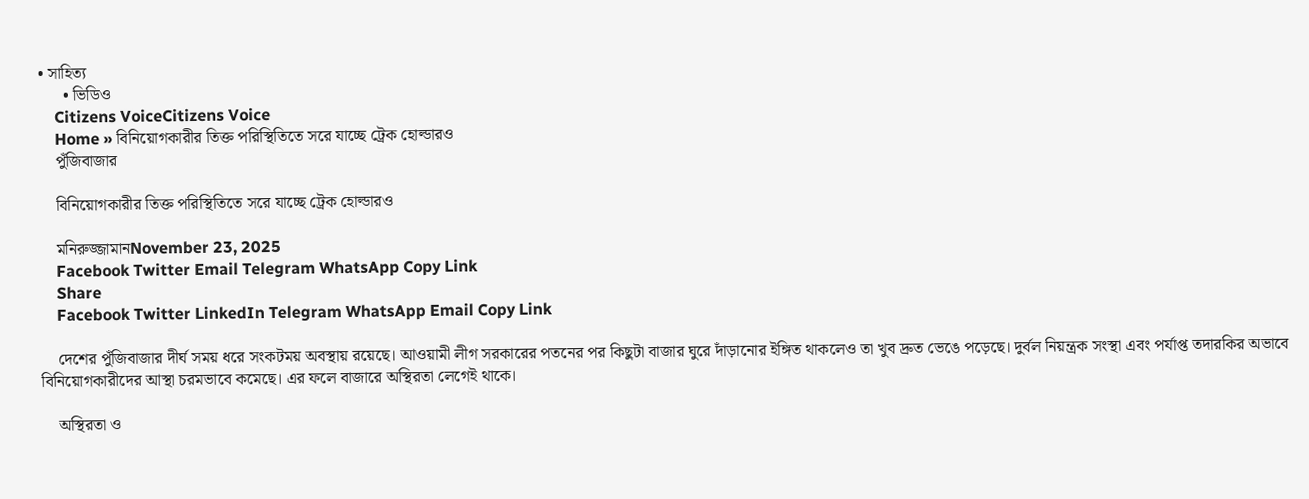• সাহিত্য
      • ভিডিও
    Citizens VoiceCitizens Voice
    Home » বিনিয়োগকারীর তিক্ত পরিস্থিতিতে সরে যাচ্ছে ট্রেক হোল্ডারও
    পুঁজিবাজার

    বিনিয়োগকারীর তিক্ত পরিস্থিতিতে সরে যাচ্ছে ট্রেক হোল্ডারও

    মনিরুজ্জামানNovember 23, 2025
    Facebook Twitter Email Telegram WhatsApp Copy Link
    Share
    Facebook Twitter LinkedIn Telegram WhatsApp Email Copy Link

    দেশের পুঁজিবাজার দীর্ঘ সময় ধরে সংকটময় অবস্থায় রয়েছে। আওয়ামী লীগ সরকারের পতনের পর কিছুটা বাজার ঘুরে দাঁড়ানোর ইঙ্গিত থাকলেও তা খুব দ্রুত ভেঙে পড়েছে। দুর্বল নিয়ন্ত্রক সংস্থা এবং পর্যাপ্ত তদারকির অভাবে বিনিয়োগকারীদের আস্থা চরমভাবে কমেছে। এর ফলে বাজারে অস্থিরতা লেগেই থাকে।

    অস্থিরতা ও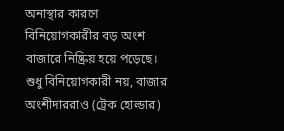অনাস্থার কারণে বিনিয়োগকারীর বড় অংশ বাজারে নিষ্ক্রিয় হয়ে পড়েছে। শুধু বিনিয়োগকারী নয়, বাজার অংশীদাররাও (ট্রেক হোল্ডার)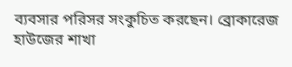ব্যবসার পরিসর সংকুচিত করছেন। ব্রোকারেজ হাউজের শাখা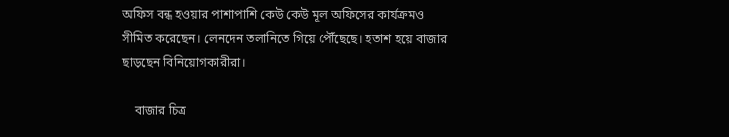অফিস বন্ধ হওয়ার পাশাপাশি কেউ কেউ মূল অফিসের কার্যক্রমও সীমিত করেছেন। লেনদেন তলানিতে গিয়ে পৌঁছেছে। হতাশ হয়ে বাজার ছাড়ছেন বিনিয়োগকারীরা।

    বাজার চিত্র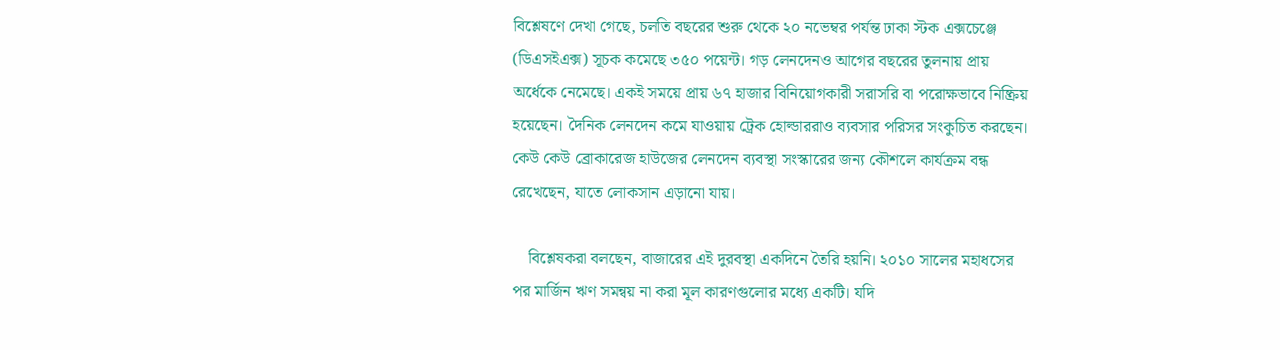বিশ্লেষণে দেখা গেছে, চলতি বছরের শুরু থেকে ২০ নভেম্বর পর্যন্ত ঢাকা স্টক এক্সচেঞ্জে (ডিএসইএক্স) সূচক কমেছে ৩৫০ পয়েন্ট। গড় লেনদেনও আগের বছরের তুলনায় প্রায় অর্ধেকে নেমেছে। একই সময়ে প্রায় ৬৭ হাজার বিনিয়োগকারী সরাসরি বা পরোক্ষভাবে নিষ্ক্রিয় হয়েছেন। দৈনিক লেনদেন কমে যাওয়ায় ট্রেক হোল্ডাররাও ব্যবসার পরিসর সংকুচিত করছেন। কেউ কেউ ব্রোকারেজ হাউজের লেনদেন ব্যবস্থা সংস্কারের জন্য কৌশলে কার্যক্রম বন্ধ রেখেছেন, যাতে লোকসান এড়ানো যায়।

    বিশ্লেষকরা বলছেন, বাজারের এই দুরবস্থা একদিনে তৈরি হয়নি। ২০১০ সালের মহাধসের পর মার্জিন ঋণ সমন্বয় না করা মূল কারণগুলোর মধ্যে একটি। যদি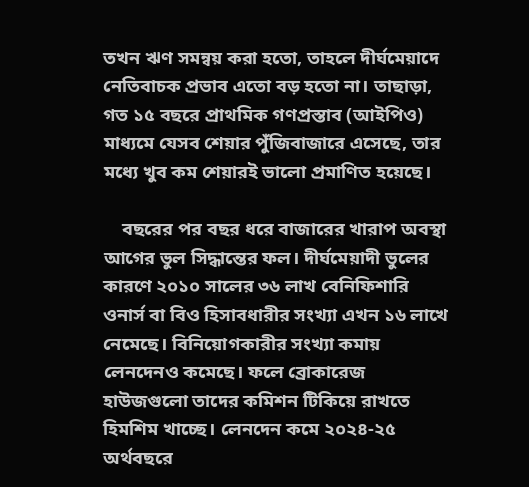তখন ঋণ সমন্বয় করা হতো, তাহলে দীর্ঘমেয়াদে নেতিবাচক প্রভাব এতো বড় হতো না। তাছাড়া, গত ১৫ বছরে প্রাথমিক গণপ্রস্তাব (আইপিও) মাধ্যমে যেসব শেয়ার পুঁজিবাজারে এসেছে, তার মধ্যে খুব কম শেয়ারই ভালো প্রমাণিত হয়েছে।

    বছরের পর বছর ধরে বাজারের খারাপ অবস্থা আগের ভুল সিদ্ধান্তের ফল। দীর্ঘমেয়াদী ভুলের কারণে ২০১০ সালের ৩৬ লাখ বেনিফিশারি ওনার্স বা বিও হিসাবধারীর সংখ্যা এখন ১৬ লাখে নেমেছে। বিনিয়োগকারীর সংখ্যা কমায় লেনদেনও কমেছে। ফলে ব্রোকারেজ হাউজগুলো তাদের কমিশন টিকিয়ে রাখতে হিমশিম খাচ্ছে। লেনদেন কমে ২০২৪-২৫ অর্থবছরে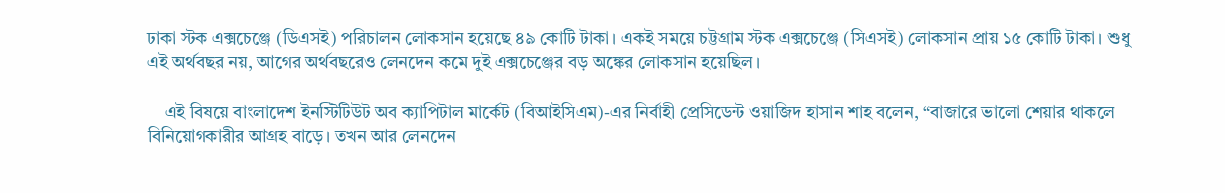ঢাকা স্টক এক্সচেঞ্জে (ডিএসই) পরিচালন লোকসান হয়েছে ৪৯ কোটি টাকা। একই সময়ে চট্টগ্রাম স্টক এক্সচেঞ্জে (সিএসই) লোকসান প্রায় ১৫ কোটি টাকা। শুধু এই অর্থবছর নয়, আগের অর্থবছরেও লেনদেন কমে দুই এক্সচেঞ্জের বড় অঙ্কের লোকসান হয়েছিল।

    এই বিষয়ে বাংলাদেশ ইনস্টিটিউট অব ক্যাপিটাল মার্কেট (বিআইসিএম)-এর নির্বাহী প্রেসিডেন্ট ওয়াজিদ হাসান শাহ বলেন, “বাজারে ভালো শেয়ার থাকলে বিনিয়োগকারীর আগ্রহ বাড়ে। তখন আর লেনদেন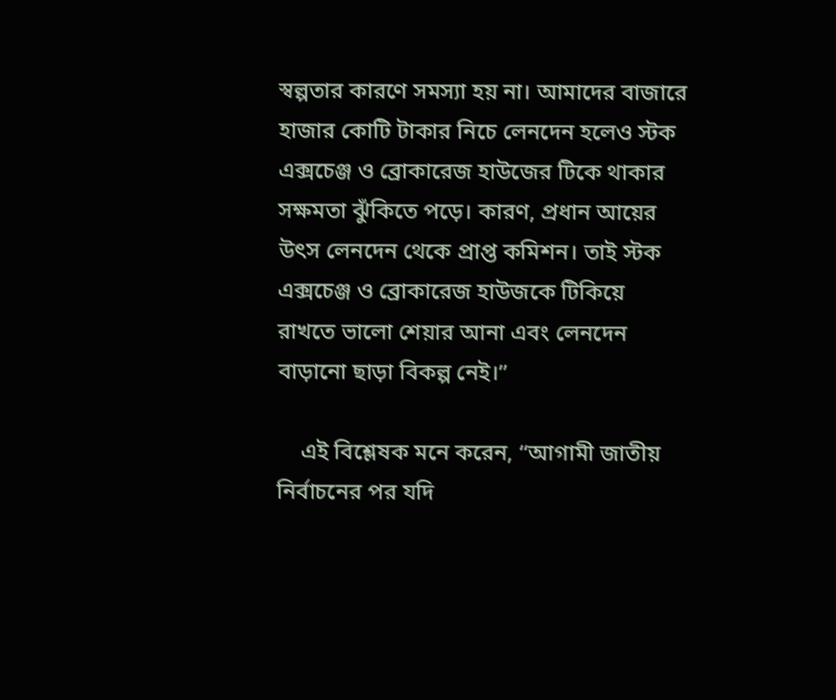স্বল্পতার কারণে সমস্যা হয় না। আমাদের বাজারে হাজার কোটি টাকার নিচে লেনদেন হলেও স্টক এক্সচেঞ্জ ও ব্রোকারেজ হাউজের টিকে থাকার সক্ষমতা ঝুঁকিতে পড়ে। কারণ, প্রধান আয়ের উৎস লেনদেন থেকে প্রাপ্ত কমিশন। তাই স্টক এক্সচেঞ্জ ও ব্রোকারেজ হাউজকে টিকিয়ে রাখতে ভালো শেয়ার আনা এবং লেনদেন বাড়ানো ছাড়া বিকল্প নেই।”

    এই বিশ্লেষক মনে করেন, “আগামী জাতীয় নির্বাচনের পর যদি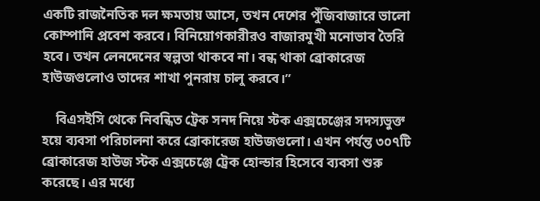একটি রাজনৈতিক দল ক্ষমতায় আসে, তখন দেশের পুঁজিবাজারে ভালো কোম্পানি প্রবেশ করবে। বিনিয়োগকারীরও বাজারমুখী মনোভাব তৈরি হবে। তখন লেনদেনের স্বল্পতা থাকবে না। বন্ধ থাকা ব্রোকারেজ হাউজগুলোও তাদের শাখা পুনরায় চালু করবে।”

    বিএসইসি থেকে নিবন্ধিত ট্রেক সনদ নিয়ে স্টক এক্সচেঞ্জের সদস্যভুক্ত হয়ে ব্যবসা পরিচালনা করে ব্রোকারেজ হাউজগুলো। এখন পর্যন্ত ৩০৭টি ব্রোকারেজ হাউজ স্টক এক্সচেঞ্জে ট্রেক হোল্ডার হিসেবে ব্যবসা শুরু করেছে। এর মধ্যে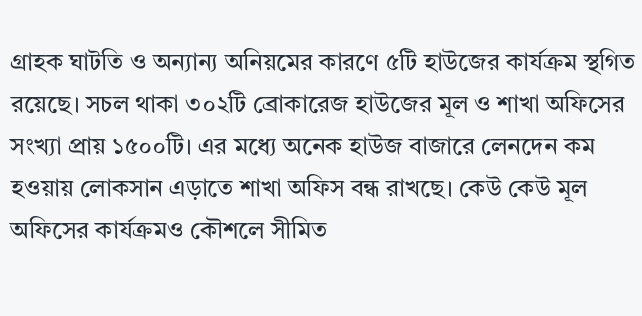গ্রাহক ঘাটতি ও অন্যান্য অনিয়মের কারণে ৫টি হাউজের কার্যক্রম স্থগিত রয়েছে। সচল থাকা ৩০২টি ব্রোকারেজ হাউজের মূল ও শাখা অফিসের সংখ্যা প্রায় ১৫০০টি। এর মধ্যে অনেক হাউজ বাজারে লেনদেন কম হওয়ায় লোকসান এড়াতে শাখা অফিস বন্ধ রাখছে। কেউ কেউ মূল অফিসের কার্যক্রমও কৌশলে সীমিত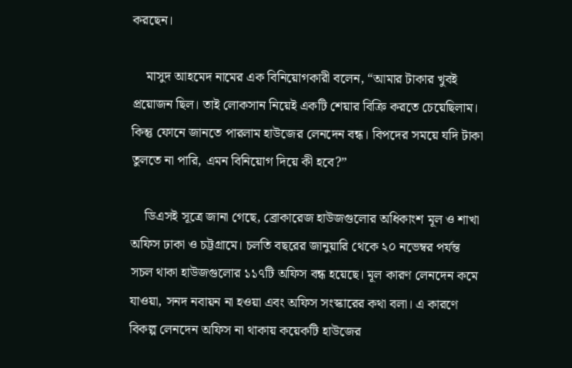করছেন।

    মাসুদ আহমেদ নামের এক বিনিয়োগকারী বলেন, “আমার টাকার খুবই প্রয়োজন ছিল। তাই লোকসান নিয়েই একটি শেয়ার বিক্রি করতে চেয়েছিলাম। কিন্তু ফোনে জানতে পারলাম হাউজের লেনদেন বন্ধ। বিপদের সময়ে যদি টাকা তুলতে না পারি, এমন বিনিয়োগ দিয়ে কী হবে?”

    ডিএসই সূত্রে জানা গেছে, ব্রোকারেজ হাউজগুলোর অধিকাংশ মূল ও শাখা অফিস ঢাকা ও চট্টগ্রামে। চলতি বছরের জানুয়ারি থেকে ২০ নভেম্বর পর্যন্ত সচল থাকা হাউজগুলোর ১১৭টি অফিস বন্ধ হয়েছে। মূল কারণ লেনদেন কমে যাওয়া, সনদ নবায়ন না হওয়া এবং অফিস সংস্কারের কথা বলা। এ কারণে বিকল্প লেনদেন অফিস না থাকায় কয়েকটি হাউজের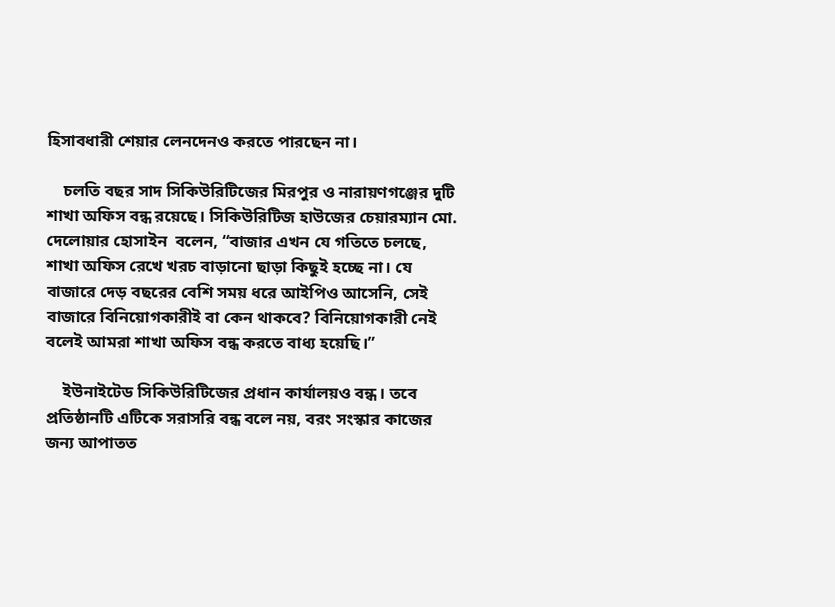হিসাবধারী শেয়ার লেনদেনও করতে পারছেন না।

    চলতি বছর সাদ সিকিউরিটিজের মিরপুর ও নারায়ণগঞ্জের দুটি শাখা অফিস বন্ধ রয়েছে। সিকিউরিটিজ হাউজের চেয়ারম্যান মো. দেলোয়ার হোসাইন  বলেন, “বাজার এখন যে গতিতে চলছে, শাখা অফিস রেখে খরচ বাড়ানো ছাড়া কিছুই হচ্ছে না। যে বাজারে দেড় বছরের বেশি সময় ধরে আইপিও আসেনি, সেই বাজারে বিনিয়োগকারীই বা কেন থাকবে? বিনিয়োগকারী নেই বলেই আমরা শাখা অফিস বন্ধ করতে বাধ্য হয়েছি।”

    ইউনাইটেড সিকিউরিটিজের প্রধান কার্যালয়ও বন্ধ। তবে প্রতিষ্ঠানটি এটিকে সরাসরি বন্ধ বলে নয়, বরং সংস্কার কাজের জন্য আপাতত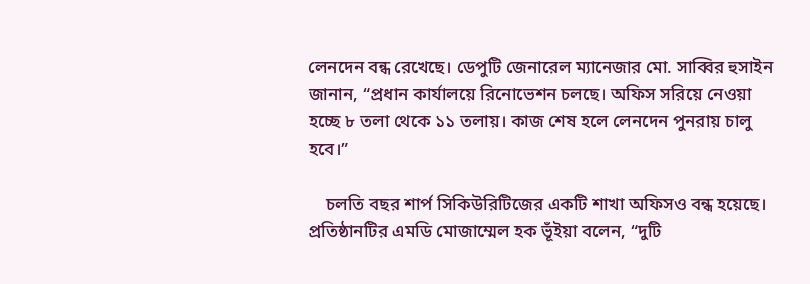লেনদেন বন্ধ রেখেছে। ডেপুটি জেনারেল ম্যানেজার মো. সাব্বির হুসাইন জানান, “প্রধান কার্যালয়ে রিনোভেশন চলছে। অফিস সরিয়ে নেওয়া হচ্ছে ৮ তলা থেকে ১১ তলায়। কাজ শেষ হলে লেনদেন পুনরায় চালু হবে।”

    চলতি বছর শার্প সিকিউরিটিজের একটি শাখা অফিসও বন্ধ হয়েছে। প্রতিষ্ঠানটির এমডি মোজাম্মেল হক ভূঁইয়া বলেন, “দুটি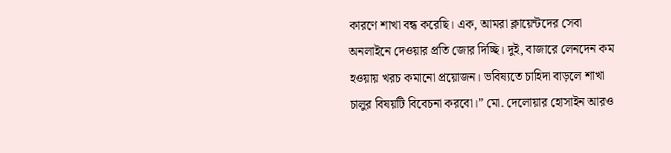কারণে শাখা বন্ধ করেছি। এক, আমরা ক্লায়েন্টদের সেবা অনলাইনে দেওয়ার প্রতি জোর দিচ্ছি। দুই, বাজারে লেনদেন কম হওয়ায় খরচ কমানো প্রয়োজন। ভবিষ্যতে চাহিদা বাড়লে শাখা চালুর বিষয়টি বিবেচনা করবো।” মো. দেলোয়ার হোসাইন আরও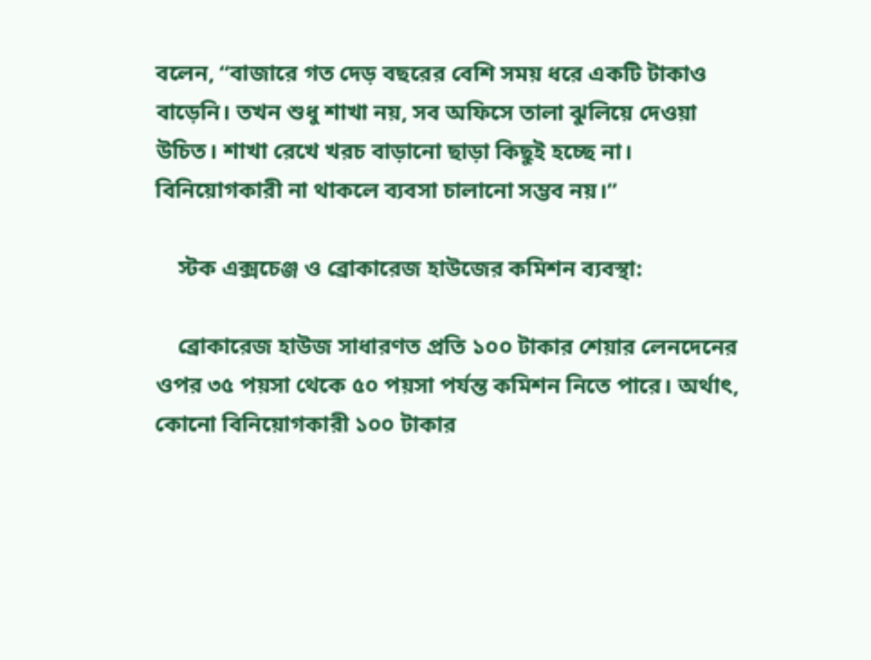বলেন, “বাজারে গত দেড় বছরের বেশি সময় ধরে একটি টাকাও বাড়েনি। তখন শুধু শাখা নয়, সব অফিসে তালা ঝুলিয়ে দেওয়া উচিত। শাখা রেখে খরচ বাড়ানো ছাড়া কিছুই হচ্ছে না। বিনিয়োগকারী না থাকলে ব্যবসা চালানো সম্ভব নয়।”

    স্টক এক্সচেঞ্জ ও ব্রোকারেজ হাউজের কমিশন ব্যবস্থা:

    ব্রোকারেজ হাউজ সাধারণত প্রতি ১০০ টাকার শেয়ার লেনদেনের ওপর ৩৫ পয়সা থেকে ৫০ পয়সা পর্যন্ত কমিশন নিতে পারে। অর্থাৎ, কোনো বিনিয়োগকারী ১০০ টাকার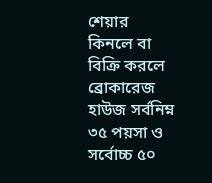শেয়ার কিনলে বা বিক্রি করলে ব্রোকারেজ হাউজ সর্বনিম্ন ৩৫ পয়সা ও সর্বোচ্চ ৫০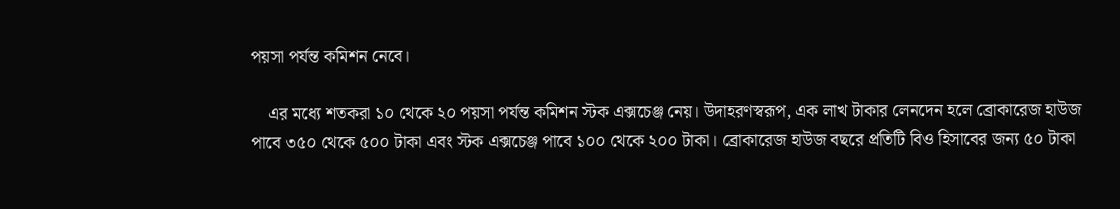পয়সা পর্যন্ত কমিশন নেবে।

    এর মধ্যে শতকরা ১০ থেকে ২০ পয়সা পর্যন্ত কমিশন স্টক এক্সচেঞ্জ নেয়। উদাহরণস্বরূপ, এক লাখ টাকার লেনদেন হলে ব্রোকারেজ হাউজ পাবে ৩৫০ থেকে ৫০০ টাকা এবং স্টক এক্সচেঞ্জ পাবে ১০০ থেকে ২০০ টাকা। ব্রোকারেজ হাউজ বছরে প্রতিটি বিও হিসাবের জন্য ৫০ টাকা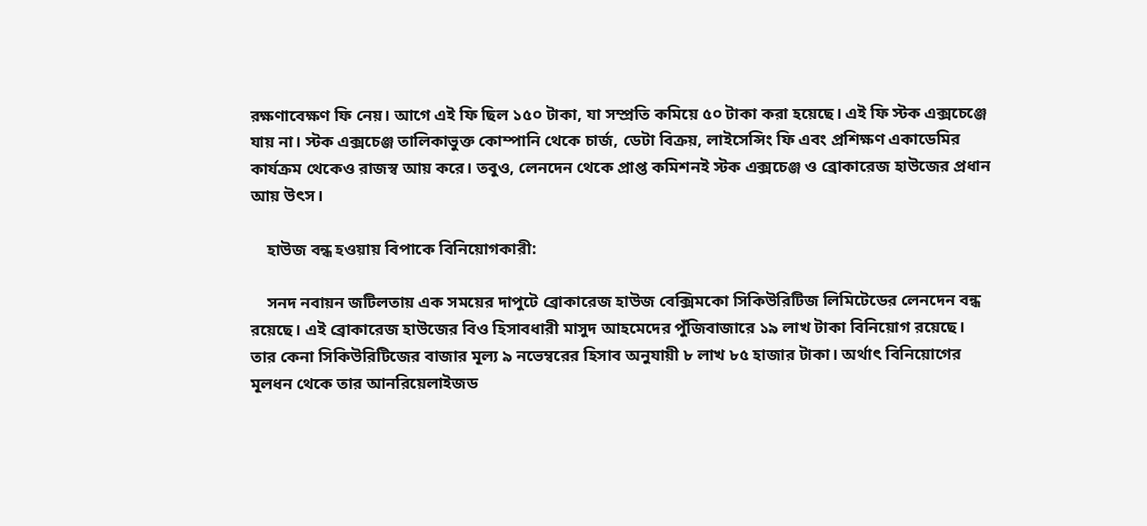রক্ষণাবেক্ষণ ফি নেয়। আগে এই ফি ছিল ১৫০ টাকা, যা সম্প্রতি কমিয়ে ৫০ টাকা করা হয়েছে। এই ফি স্টক এক্সচেঞ্জে যায় না। স্টক এক্সচেঞ্জ তালিকাভুক্ত কোম্পানি থেকে চার্জ, ডেটা বিক্রয়, লাইসেন্সিং ফি এবং প্রশিক্ষণ একাডেমির কার্যক্রম থেকেও রাজস্ব আয় করে। তবুও, লেনদেন থেকে প্রাপ্ত কমিশনই স্টক এক্সচেঞ্জ ও ব্রোকারেজ হাউজের প্রধান আয় উৎস।

    হাউজ বন্ধ হওয়ায় বিপাকে বিনিয়োগকারী:

    সনদ নবায়ন জটিলতায় এক সময়ের দাপুটে ব্রোকারেজ হাউজ বেক্সিমকো সিকিউরিটিজ লিমিটেডের লেনদেন বন্ধ রয়েছে। এই ব্রোকারেজ হাউজের বিও হিসাবধারী মাসুদ আহমেদের পুঁজিবাজারে ১৯ লাখ টাকা বিনিয়োগ রয়েছে। তার কেনা সিকিউরিটিজের বাজার মূল্য ৯ নভেম্বরের হিসাব অনুযায়ী ৮ লাখ ৮৫ হাজার টাকা। অর্থাৎ বিনিয়োগের মূলধন থেকে তার আনরিয়েলাইজড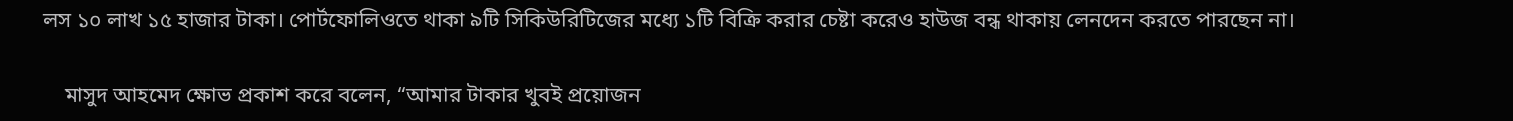লস ১০ লাখ ১৫ হাজার টাকা। পোর্টফোলিওতে থাকা ৯টি সিকিউরিটিজের মধ্যে ১টি বিক্রি করার চেষ্টা করেও হাউজ বন্ধ থাকায় লেনদেন করতে পারছেন না।

    মাসুদ আহমেদ ক্ষোভ প্রকাশ করে বলেন, “আমার টাকার খুবই প্রয়োজন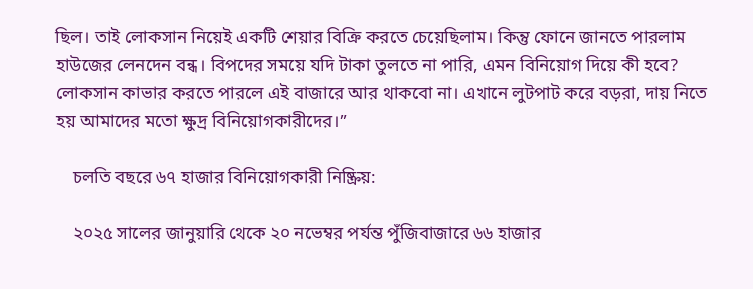ছিল। তাই লোকসান নিয়েই একটি শেয়ার বিক্রি করতে চেয়েছিলাম। কিন্তু ফোনে জানতে পারলাম হাউজের লেনদেন বন্ধ। বিপদের সময়ে যদি টাকা তুলতে না পারি, এমন বিনিয়োগ দিয়ে কী হবে? লোকসান কাভার করতে পারলে এই বাজারে আর থাকবো না। এখানে লুটপাট করে বড়রা, দায় নিতে হয় আমাদের মতো ক্ষুদ্র বিনিয়োগকারীদের।”

    চলতি বছরে ৬৭ হাজার বিনিয়োগকারী নিষ্ক্রিয়:

    ২০২৫ সালের জানুয়ারি থেকে ২০ নভেম্বর পর্যন্ত পুঁজিবাজারে ৬৬ হাজার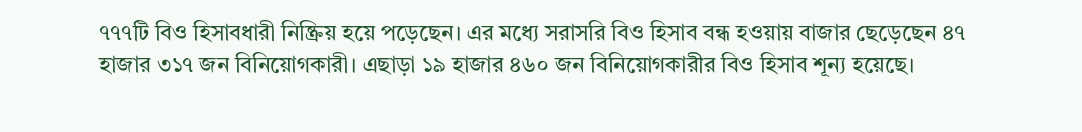৭৭৭টি বিও হিসাবধারী নিষ্ক্রিয় হয়ে পড়েছেন। এর মধ্যে সরাসরি বিও হিসাব বন্ধ হওয়ায় বাজার ছেড়েছেন ৪৭ হাজার ৩১৭ জন বিনিয়োগকারী। এছাড়া ১৯ হাজার ৪৬০ জন বিনিয়োগকারীর বিও হিসাব শূন্য হয়েছে।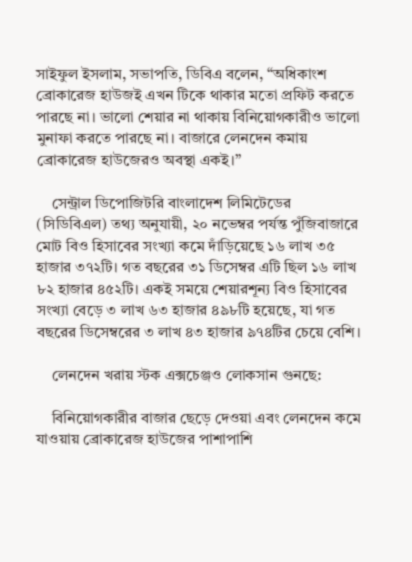সাইফুল ইসলাম, সভাপতি, ডিবিএ বলেন, “অধিকাংশ ব্রোকারেজ হাউজই এখন টিকে থাকার মতো প্রফিট করতে পারছে না। ভালো শেয়ার না থাকায় বিনিয়োগকারীও ভালো মুনাফা করতে পারছে না। বাজারে লেনদেন কমায় ব্রোকারেজ হাউজেরও অবস্থা একই।”

    সেন্ট্রাল ডিপোজিটরি বাংলাদেশ লিমিটেডের (সিডিবিএল) তথ্য অনুযায়ী, ২০ নভেম্বর পর্যন্ত পুঁজিবাজারে মোট বিও হিসাবের সংখ্যা কমে দাঁড়িয়েছে ১৬ লাখ ৩৫ হাজার ৩৭২টি। গত বছরের ৩১ ডিসেম্বর এটি ছিল ১৬ লাখ ৮২ হাজার ৪৫২টি। একই সময়ে শেয়ারশূন্য বিও হিসাবের সংখ্যা বেড়ে ৩ লাখ ৬৩ হাজার ৪৯৮টি হয়েছে, যা গত বছরের ডিসেম্বরের ৩ লাখ ৪৩ হাজার ৯৭৪টির চেয়ে বেশি।

    লেনদেন খরায় স্টক এক্সচেঞ্জও লোকসান গুনছে:

    বিনিয়োগকারীর বাজার ছেড়ে দেওয়া এবং লেনদেন কমে যাওয়ায় ব্রোকারেজ হাউজের পাশাপাশি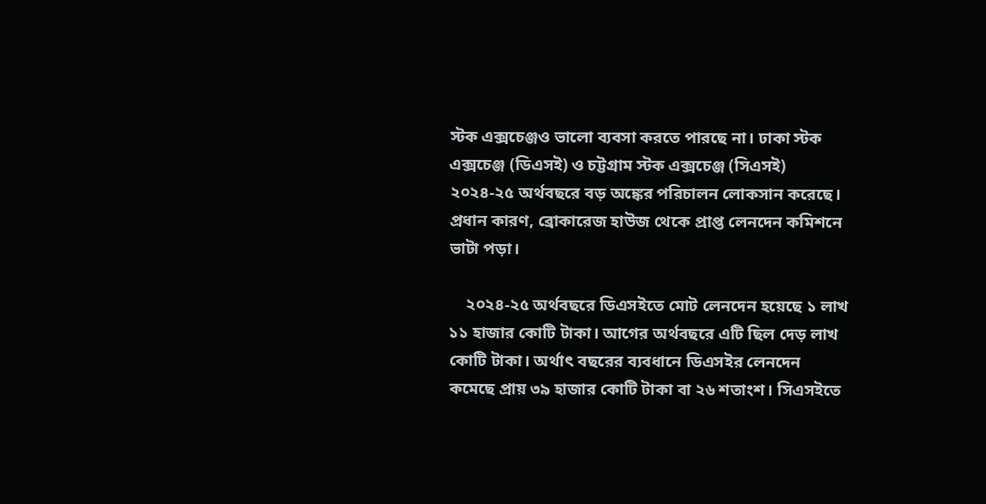স্টক এক্সচেঞ্জও ভালো ব্যবসা করতে পারছে না। ঢাকা স্টক এক্সচেঞ্জ (ডিএসই) ও চট্টগ্রাম স্টক এক্সচেঞ্জ (সিএসই) ২০২৪-২৫ অর্থবছরে বড় অঙ্কের পরিচালন লোকসান করেছে। প্রধান কারণ, ব্রোকারেজ হাউজ থেকে প্রাপ্ত লেনদেন কমিশনে ভাটা পড়া।

    ২০২৪-২৫ অর্থবছরে ডিএসইতে মোট লেনদেন হয়েছে ১ লাখ ১১ হাজার কোটি টাকা। আগের অর্থবছরে এটি ছিল দেড় লাখ কোটি টাকা। অর্থাৎ বছরের ব্যবধানে ডিএসইর লেনদেন কমেছে প্রায় ৩৯ হাজার কোটি টাকা বা ২৬ শতাংশ। সিএসইতে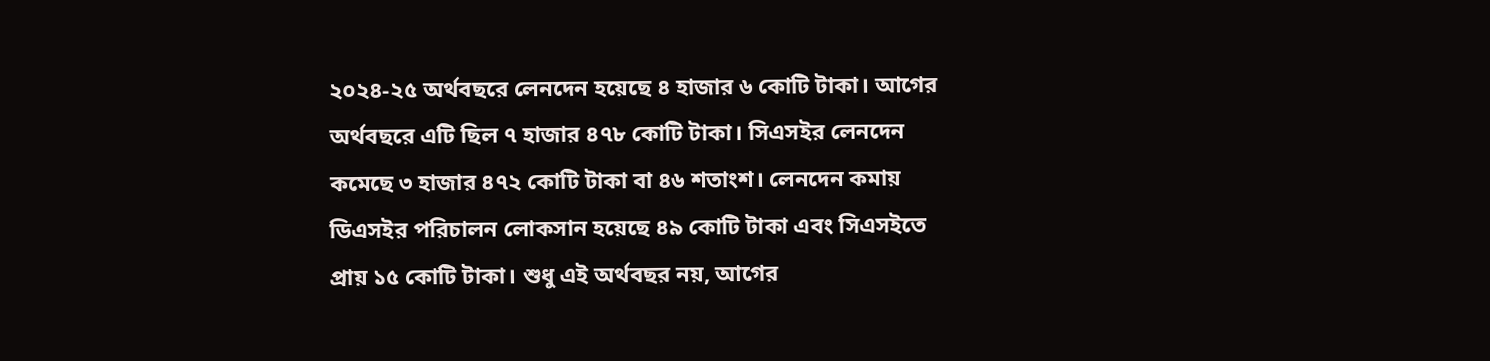২০২৪-২৫ অর্থবছরে লেনদেন হয়েছে ৪ হাজার ৬ কোটি টাকা। আগের অর্থবছরে এটি ছিল ৭ হাজার ৪৭৮ কোটি টাকা। সিএসইর লেনদেন কমেছে ৩ হাজার ৪৭২ কোটি টাকা বা ৪৬ শতাংশ। লেনদেন কমায় ডিএসইর পরিচালন লোকসান হয়েছে ৪৯ কোটি টাকা এবং সিএসইতে প্রায় ১৫ কোটি টাকা। শুধু এই অর্থবছর নয়, আগের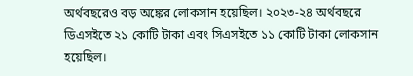অর্থবছরেও বড় অঙ্কের লোকসান হয়েছিল। ২০২৩-২৪ অর্থবছরে ডিএসইতে ২১ কোটি টাকা এবং সিএসইতে ১১ কোটি টাকা লোকসান হয়েছিল।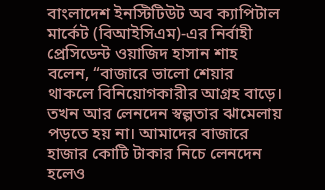বাংলাদেশ ইনস্টিটিউট অব ক্যাপিটাল মার্কেট (বিআইসিএম)-এর নির্বাহী প্রেসিডেন্ট ওয়াজিদ হাসান শাহ বলেন, “বাজারে ভালো শেয়ার থাকলে বিনিয়োগকারীর আগ্রহ বাড়ে। তখন আর লেনদেন স্বল্পতার ঝামেলায় পড়তে হয় না। আমাদের বাজারে হাজার কোটি টাকার নিচে লেনদেন হলেও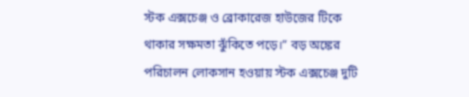স্টক এক্সচেঞ্জ ও ব্রোকারেজ হাউজের টিকে থাকার সক্ষমতা ঝুঁকিতে পড়ে।” বড় অঙ্কের পরিচালন লোকসান হওয়ায় স্টক এক্সচেঞ্জ দুটি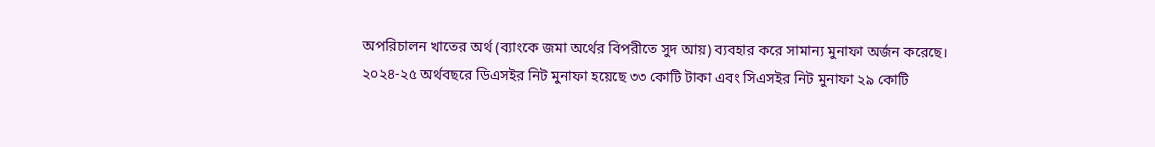অপরিচালন খাতের অর্থ (ব্যাংকে জমা অর্থের বিপরীতে সুদ আয়) ব্যবহার করে সামান্য মুনাফা অর্জন করেছে। ২০২৪-২৫ অর্থবছরে ডিএসইর নিট মুনাফা হয়েছে ৩৩ কোটি টাকা এবং সিএসইর নিট মুনাফা ২৯ কোটি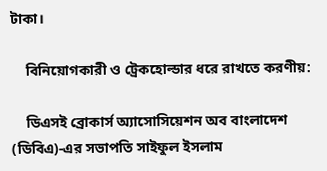টাকা।

    বিনিয়োগকারী ও ট্রেকহোল্ডার ধরে রাখতে করণীয়:

    ডিএসই ব্রোকার্স অ্যাসোসিয়েশন অব বাংলাদেশ (ডিবিএ)-এর সভাপতি সাইফুল ইসলাম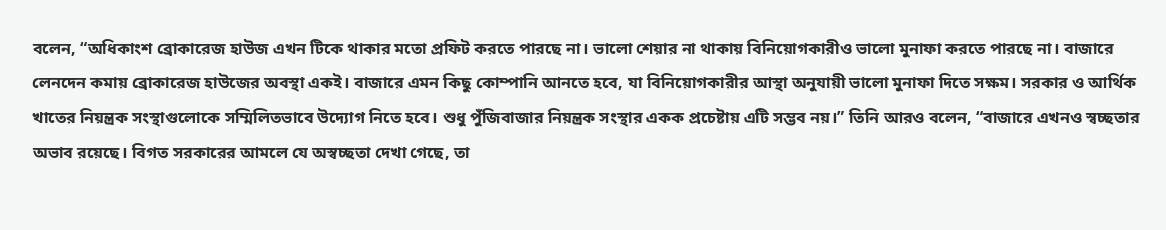বলেন, “অধিকাংশ ব্রোকারেজ হাউজ এখন টিকে থাকার মতো প্রফিট করতে পারছে না। ভালো শেয়ার না থাকায় বিনিয়োগকারীও ভালো মুনাফা করতে পারছে না। বাজারে লেনদেন কমায় ব্রোকারেজ হাউজের অবস্থা একই। বাজারে এমন কিছু কোম্পানি আনতে হবে, যা বিনিয়োগকারীর আস্থা অনুযায়ী ভালো মুনাফা দিতে সক্ষম। সরকার ও আর্থিক খাতের নিয়ন্ত্রক সংস্থাগুলোকে সম্মিলিতভাবে উদ্যোগ নিতে হবে। শুধু পুঁজিবাজার নিয়ন্ত্রক সংস্থার একক প্রচেষ্টায় এটি সম্ভব নয়।” তিনি আরও বলেন, “বাজারে এখনও স্বচ্ছতার অভাব রয়েছে। বিগত সরকারের আমলে যে অস্বচ্ছতা দেখা গেছে, তা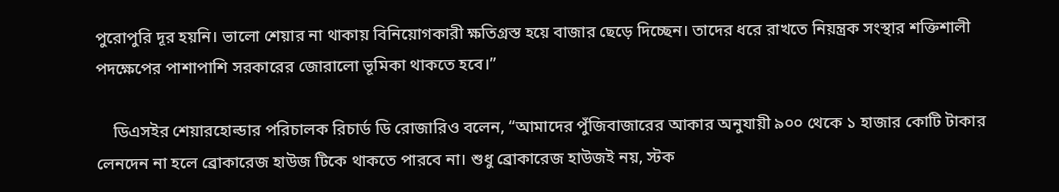পুরোপুরি দূর হয়নি। ভালো শেয়ার না থাকায় বিনিয়োগকারী ক্ষতিগ্রস্ত হয়ে বাজার ছেড়ে দিচ্ছেন। তাদের ধরে রাখতে নিয়ন্ত্রক সংস্থার শক্তিশালী পদক্ষেপের পাশাপাশি সরকারের জোরালো ভূমিকা থাকতে হবে।”

    ডিএসইর শেয়ারহোল্ডার পরিচালক রিচার্ড ডি রোজারিও বলেন, “আমাদের পুঁজিবাজারের আকার অনুযায়ী ৯০০ থেকে ১ হাজার কোটি টাকার লেনদেন না হলে ব্রোকারেজ হাউজ টিকে থাকতে পারবে না। শুধু ব্রোকারেজ হাউজই নয়, স্টক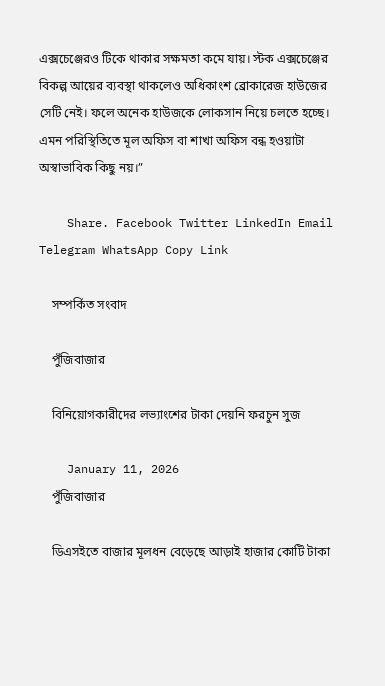এক্সচেঞ্জেরও টিকে থাকার সক্ষমতা কমে যায়। স্টক এক্সচেঞ্জের বিকল্প আয়ের ব্যবস্থা থাকলেও অধিকাংশ ব্রোকারেজ হাউজের সেটি নেই। ফলে অনেক হাউজকে লোকসান নিয়ে চলতে হচ্ছে। এমন পরিস্থিতিতে মূল অফিস বা শাখা অফিস বন্ধ হওয়াটা অস্বাভাবিক কিছু নয়।”

    Share. Facebook Twitter LinkedIn Email Telegram WhatsApp Copy Link

    সম্পর্কিত সংবাদ

    পুঁজিবাজার

    বিনিয়োগকারীদের লভ্যাংশের টাকা দেয়নি ফরচুন সুজ

    January 11, 2026
    পুঁজিবাজার

    ডিএসইতে বাজার মূলধন বেড়েছে আড়াই হাজার কোটি টাকা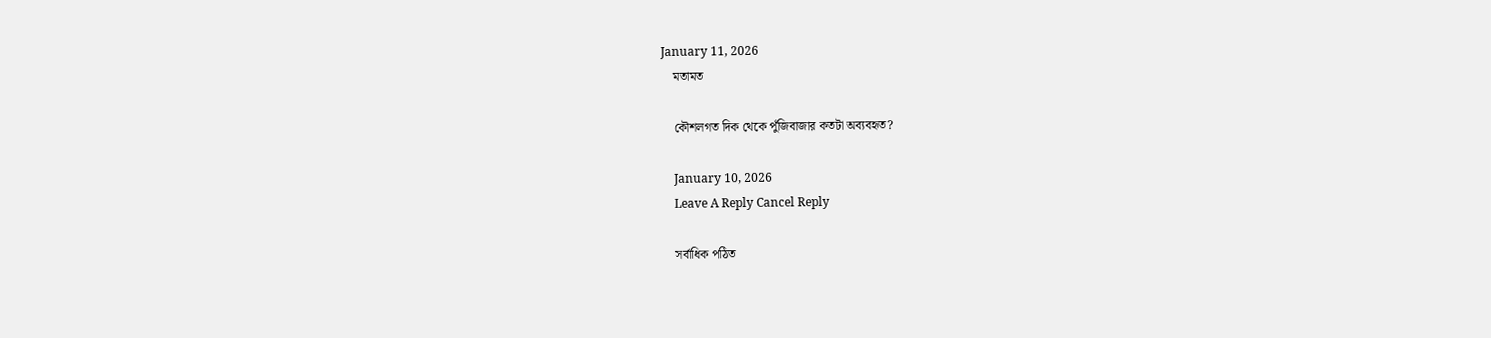January 11, 2026
    মতামত

    কৌশলগত দিক থেকে পুঁজিবাজার কতটা অব্যবহৃত?

    January 10, 2026
    Leave A Reply Cancel Reply

    সর্বাধিক পঠিত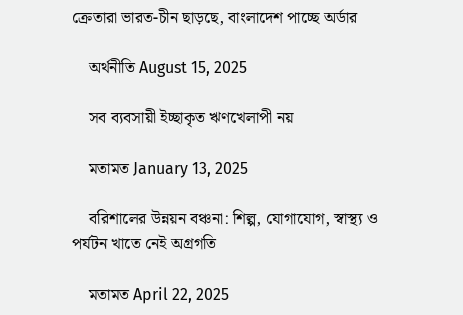ক্রেতারা ভারত-চীন ছাড়ছে, বাংলাদেশ পাচ্ছে অর্ডার

    অর্থনীতি August 15, 2025

    সব ব্যবসায়ী ইচ্ছাকৃত ঋণখেলাপী নয়

    মতামত January 13, 2025

    বরিশালের উন্নয়ন বঞ্চনা: শিল্প, যোগাযোগ, স্বাস্থ্য ও পর্যটন খাতে নেই অগ্রগতি

    মতামত April 22, 2025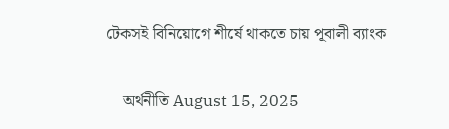টেকসই বিনিয়োগে শীর্ষে থাকতে চায় পূবালী ব্যাংক

    অর্থনীতি August 15, 2025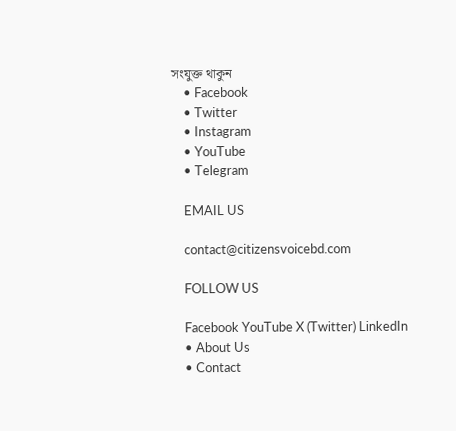সংযুক্ত থাকুন
    • Facebook
    • Twitter
    • Instagram
    • YouTube
    • Telegram

    EMAIL US

    contact@citizensvoicebd.com

    FOLLOW US

    Facebook YouTube X (Twitter) LinkedIn
    • About Us
    • Contact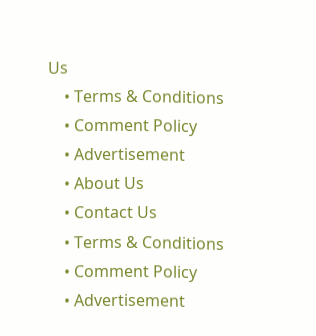Us
    • Terms & Conditions
    • Comment Policy
    • Advertisement
    • About Us
    • Contact Us
    • Terms & Conditions
    • Comment Policy
    • Advertisement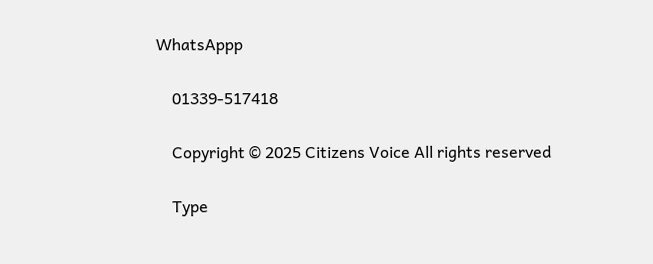WhatsAppp

    01339-517418

    Copyright © 2025 Citizens Voice All rights reserved

    Type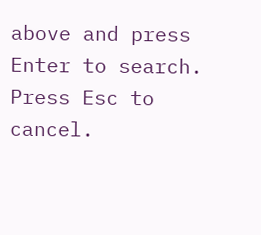above and press Enter to search. Press Esc to cancel.